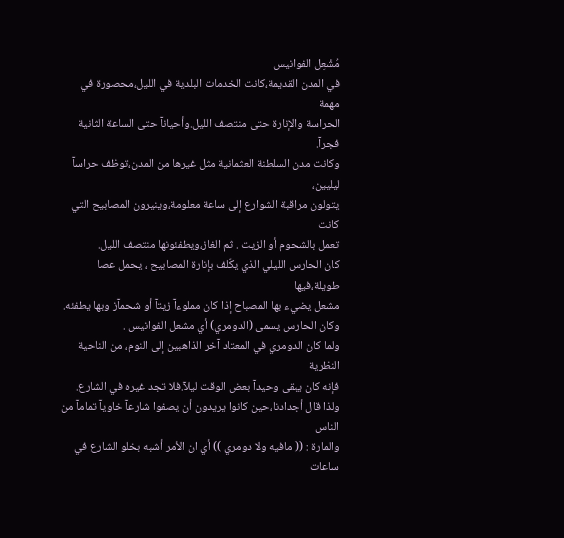مُشْعِل الفوانيس
في المدن القديمة،كانت الخدمات البلدية في الليل،محصورة في مهمة
الحراسة والإنارة حتى منتصف الليل.وأحيانآ حتى الساعة الثانية فجرآ.
وكانت مدن السلطنة العثمانية مثل غيرها من المدن،توظف حراسآ ليليين،
يتولون مراقبة الشوارع إلى ساعة معلومة،وينيرون المصابيح التي كانت
تعمل بالشحوم أو الزيت . ثم الغاز،ويطفئونها منتصف الليل.
كان الحارس الليلي الذي يكّلف بإنارة المصابيح ، يحمل عصا طويلة،فيها
مشعل يضيء بها المصباح إذا كان مملوءآ زيتآ أو شحمآز وبها يطفئه.
وكان الحارس يسمى (الدومري) أي مشعل الفوانيس .
ولما كان الدومري في المعتاد آخر الذاهبين إلى النوم، من الناحية النظرية
فإنه كان يبقى وحيدآ بعض الوقت ليلآ.فلا تجد غيره في الشارع.
ولذا قال أجدادنا،حين كانوا يريدون أن يصفوا شارعآ خاويآ تمامآ من الناس
والمارة : (( مافيه ولا دومري )) أي ان الأمر أشبه بخلو الشارع في ساعات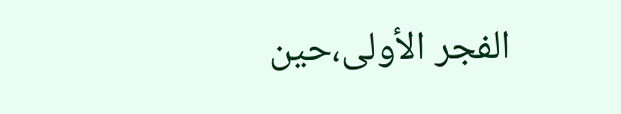الفجر الأولى،حين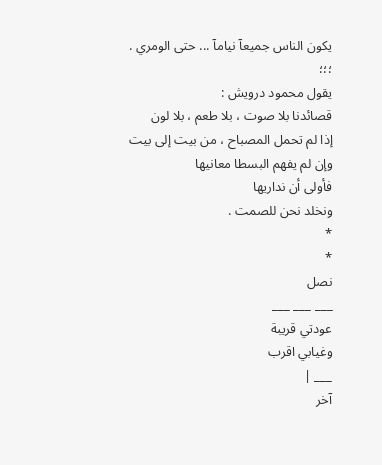يكون الناس جميعآ نيامآ ... حتى الومري .
؛؛؛
يقول محمود درويش :
قصائدنا بلا صوت ، بلا طعم ، بلا لون
إذا لم تحمل المصباح ، من بيت إلى بيت
وإن لم يفهم البسطا معانيها
فأولى أن نداريها
ونخلد نحن للصمت .
*
*
نصل
___ ___ ___
عودتي قريبة
وغيابي اقرب
___ |
آخر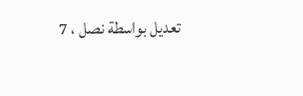تعديل بواسطة نصل ، 7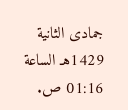جمادى الثانية 1429هـ الساعة 01:16 ص.